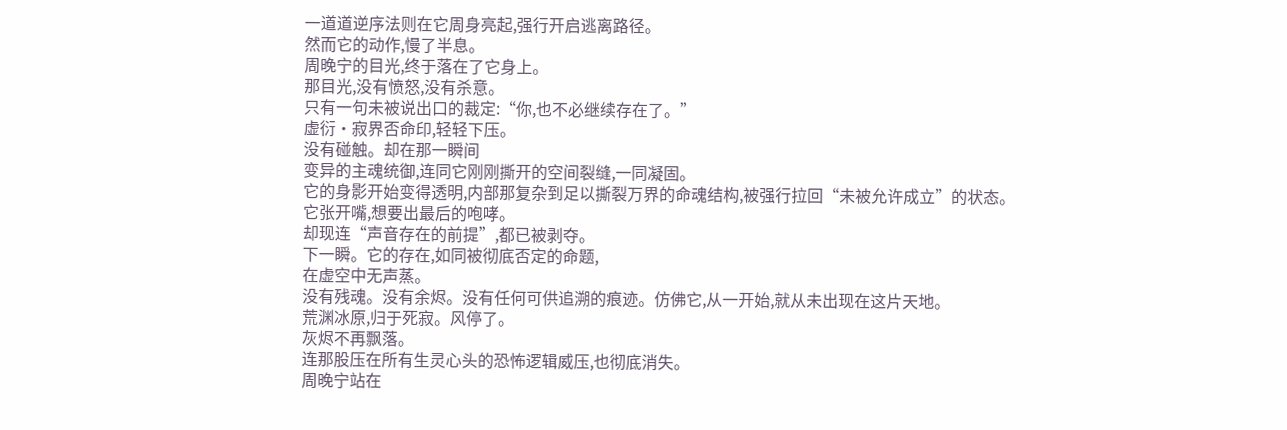一道道逆序法则在它周身亮起,强行开启逃离路径。
然而它的动作,慢了半息。
周晚宁的目光,终于落在了它身上。
那目光,没有愤怒,没有杀意。
只有一句未被说出口的裁定:“你,也不必继续存在了。”
虚衍·寂界否命印,轻轻下压。
没有碰触。却在那一瞬间
变异的主魂统御,连同它刚刚撕开的空间裂缝,一同凝固。
它的身影开始变得透明,内部那复杂到足以撕裂万界的命魂结构,被强行拉回“未被允许成立”的状态。
它张开嘴,想要出最后的咆哮。
却现连“声音存在的前提”,都已被剥夺。
下一瞬。它的存在,如同被彻底否定的命题,
在虚空中无声蒸。
没有残魂。没有余烬。没有任何可供追溯的痕迹。仿佛它,从一开始,就从未出现在这片天地。
荒渊冰原,归于死寂。风停了。
灰烬不再飘落。
连那股压在所有生灵心头的恐怖逻辑威压,也彻底消失。
周晚宁站在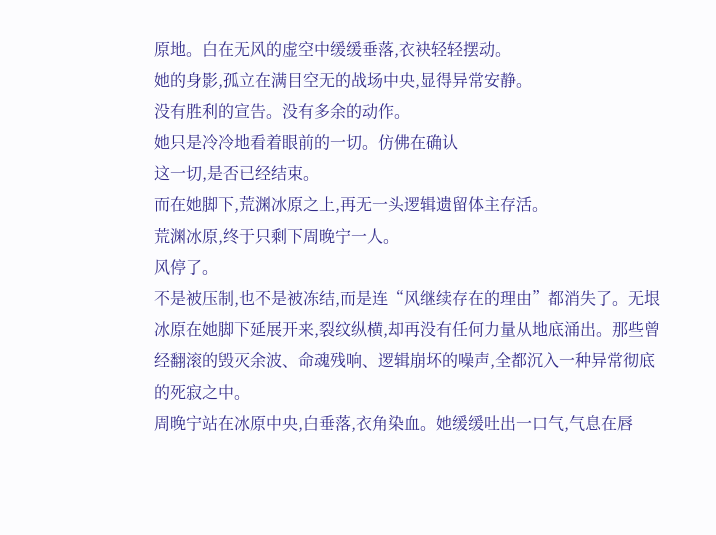原地。白在无风的虚空中缓缓垂落,衣袂轻轻摆动。
她的身影,孤立在满目空无的战场中央,显得异常安静。
没有胜利的宣告。没有多余的动作。
她只是冷冷地看着眼前的一切。仿佛在确认
这一切,是否已经结束。
而在她脚下,荒渊冰原之上,再无一头逻辑遗留体主存活。
荒渊冰原,终于只剩下周晚宁一人。
风停了。
不是被压制,也不是被冻结,而是连“风继续存在的理由”都消失了。无垠冰原在她脚下延展开来,裂纹纵横,却再没有任何力量从地底涌出。那些曾经翻滚的毁灭余波、命魂残响、逻辑崩坏的噪声,全都沉入一种异常彻底的死寂之中。
周晚宁站在冰原中央,白垂落,衣角染血。她缓缓吐出一口气,气息在唇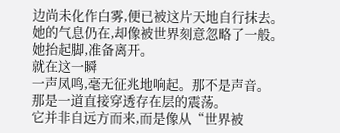边尚未化作白雾,便已被这片天地自行抹去。她的气息仍在,却像被世界刻意忽略了一般。
她抬起脚,准备离开。
就在这一瞬
一声凤鸣,毫无征兆地响起。那不是声音。
那是一道直接穿透存在层的震荡。
它并非自远方而来,而是像从“世界被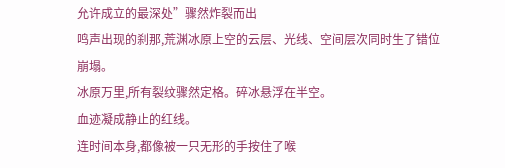允许成立的最深处”骤然炸裂而出
鸣声出现的刹那,荒渊冰原上空的云层、光线、空间层次同时生了错位崩塌。
冰原万里,所有裂纹骤然定格。碎冰悬浮在半空。
血迹凝成静止的红线。
连时间本身,都像被一只无形的手按住了喉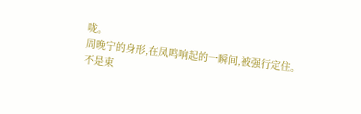咙。
周晚宁的身形,在凤鸣响起的一瞬间,被强行定住。
不是束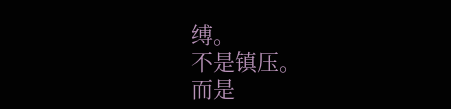缚。
不是镇压。
而是